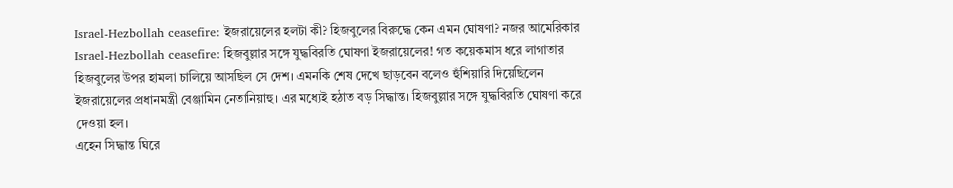Israel-Hezbollah ceasefire: ইজরায়েলের হলটা কী? হিজবুলের বিরুদ্ধে কেন এমন ঘোষণা? নজর আমেরিকার
Israel-Hezbollah ceasefire: হিজবুল্লার সঙ্গে যুদ্ধবিরতি ঘোষণা ইজরায়েলের! গত কয়েকমাস ধরে লাগাতার হিজবুলের উপর হামলা চালিয়ে আসছিল সে দেশ। এমনকি শেষ দেখে ছাড়বেন বলেও হুঁশিয়ারি দিয়েছিলেন ইজরায়েলের প্রধানমন্ত্রী বেঞ্জামিন নেতানিয়াহু। এর মধ্যেই হঠাত বড় সিদ্ধান্ত। হিজবুল্লার সঙ্গে যুদ্ধবিরতি ঘোষণা করে দেওয়া হল।
এহেন সিদ্ধান্ত ঘিরে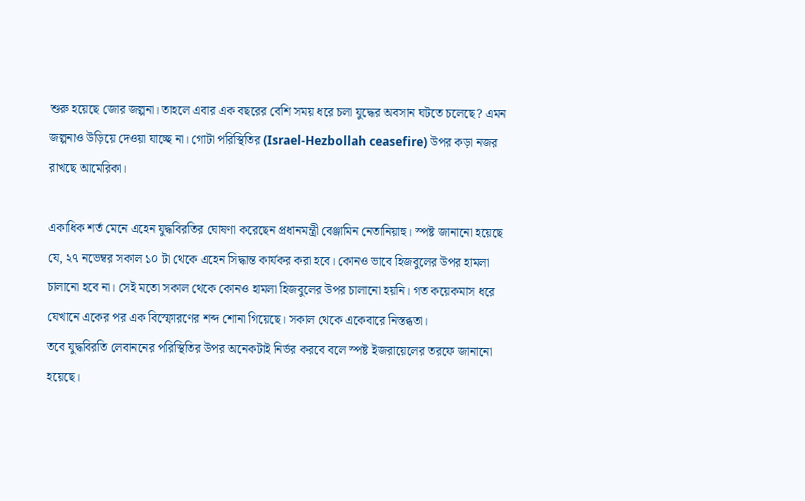শুরু হয়েছে জোর জল্পনা। তাহলে এবার এক বছরের বেশি সময় ধরে চলা যুদ্ধের অবসান ঘটতে চলেছে? এমন জল্পনাও উড়িয়ে দেওয়া যাচ্ছে না। গোটা পরিস্থিতির (Israel-Hezbollah ceasefire) উপর কড়া নজর রাখছে আমেরিকা।

একাধিক শর্ত মেনে এহেন যুদ্ধবিরতির ঘোষণা করেছেন প্রধানমন্ত্রী বেঞ্জামিন নেতানিয়াহু। স্পষ্ট জানানো হয়েছে যে, ২৭ নভেম্বর সকাল ১০ টা থেকে এহেন সিদ্ধান্ত কার্যকর করা হবে। কোনও ভাবে হিজবুলের উপর হামলা চালানো হবে না। সেই মতো সকাল থেকে কোনও হামলা হিজবুলের উপর চালানো হয়নি। গত কয়েকমাস ধরে যেখানে একের পর এক বিস্ফোরণের শব্দ শোনা গিয়েছে। সকাল থেকে একেবারে নিস্তব্ধতা।
তবে যুদ্ধবিরতি লেবাননের পরিস্থিতির উপর অনেকটাই নির্ভর করবে বলে স্পষ্ট ইজরায়েলের তরফে জানানো হয়েছে।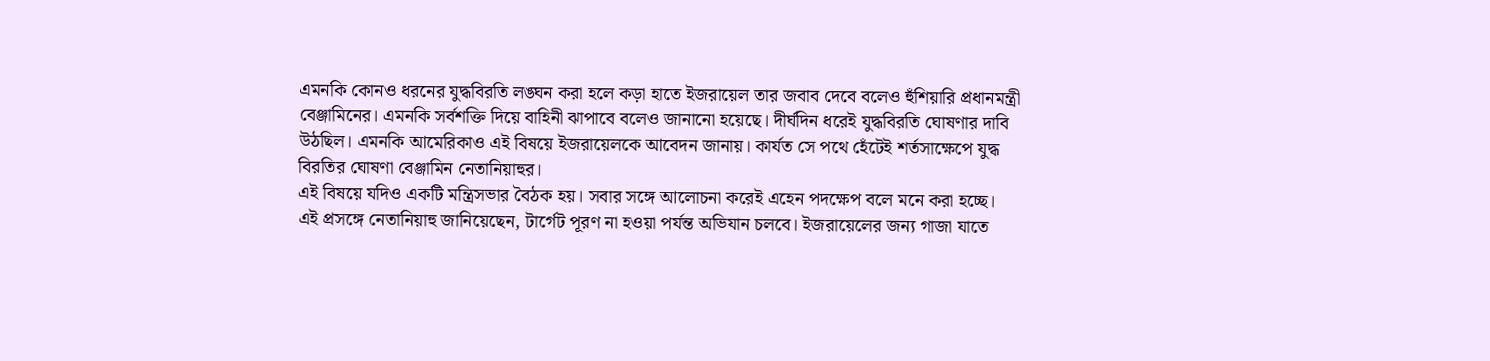এমনকি কোনও ধরনের যুদ্ধবিরতি লঙ্ঘন করা হলে কড়া হাতে ইজরায়েল তার জবাব দেবে বলেও হুঁশিয়ারি প্রধানমন্ত্রী বেঞ্জামিনের। এমনকি সর্বশক্তি দিয়ে বাহিনী ঝাপাবে বলেও জানানো হয়েছে। দীর্ঘদিন ধরেই যুদ্ধবিরতি ঘোষণার দাবি উঠছিল। এমনকি আমেরিকাও এই বিষয়ে ইজরায়েলকে আবেদন জানায়। কার্যত সে পথে হেঁটেই শর্তসাক্ষেপে যুদ্ধ বিরতির ঘোষণা বেঞ্জামিন নেতানিয়াহুর।
এই বিষয়ে যদিও একটি মন্ত্রিসভার বৈঠক হয়। সবার সঙ্গে আলোচনা করেই এহেন পদক্ষেপ বলে মনে করা হচ্ছে। এই প্রসঙ্গে নেতানিয়াহু জানিয়েছেন, টার্গেট পূরণ না হওয়া পর্যন্ত অভিযান চলবে। ইজরায়েলের জন্য গাজা যাতে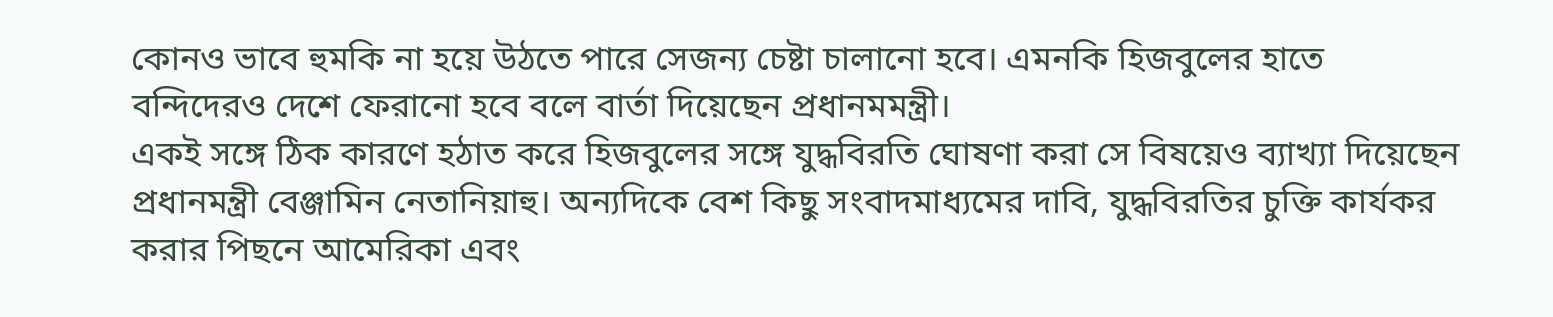কোনও ভাবে হুমকি না হয়ে উঠতে পারে সেজন্য চেষ্টা চালানো হবে। এমনকি হিজবুলের হাতে বন্দিদেরও দেশে ফেরানো হবে বলে বার্তা দিয়েছেন প্রধানমমন্ত্রী।
একই সঙ্গে ঠিক কারণে হঠাত করে হিজবুলের সঙ্গে যুদ্ধবিরতি ঘোষণা করা সে বিষয়েও ব্যাখ্যা দিয়েছেন প্রধানমন্ত্রী বেঞ্জামিন নেতানিয়াহু। অন্যদিকে বেশ কিছু সংবাদমাধ্যমের দাবি, যুদ্ধবিরতির চুক্তি কার্যকর করার পিছনে আমেরিকা এবং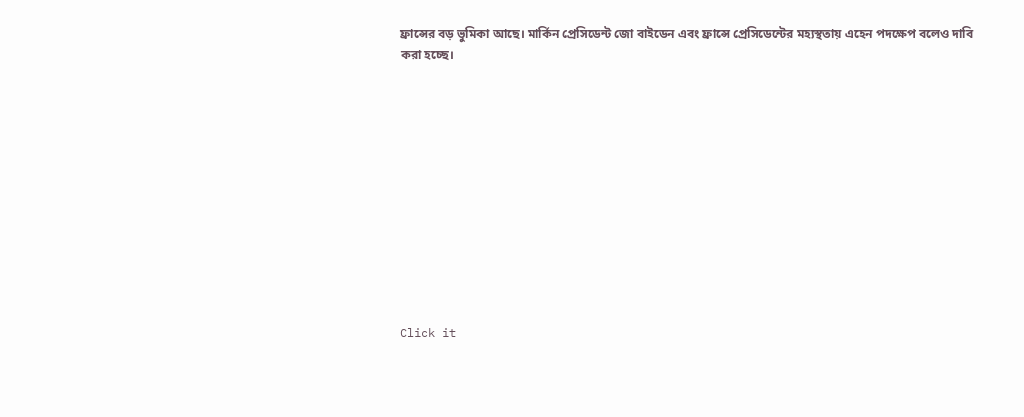ফ্রান্সের বড় ভুমিকা আছে। মার্কিন প্রেসিডেন্ট জো বাইডেন এবং ফ্রান্সে প্রেসিডেন্টের মহ্যস্থতায় এহেন পদক্ষেপ বলেও দাবি করা হচ্ছে।












Click it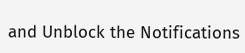and Unblock the Notifications